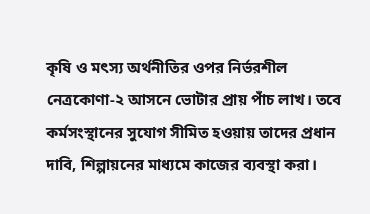কৃষি ও মৎস্য অর্থনীতির ওপর নির্ভরশীল নেত্রকোণা-২ আসনে ভোটার প্রায় পাঁচ লাখ। তবে কর্মসংস্থানের সুযোগ সীমিত হওয়ায় তাদের প্রধান দাবি, শিল্পায়নের মাধ্যমে কাজের ব্যবস্থা করা।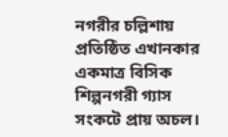নগরীর চল্লিশায় প্রতিষ্ঠিত এখানকার একমাত্র বিসিক শিল্পনগরী গ্যাস সংকটে প্রায় অচল।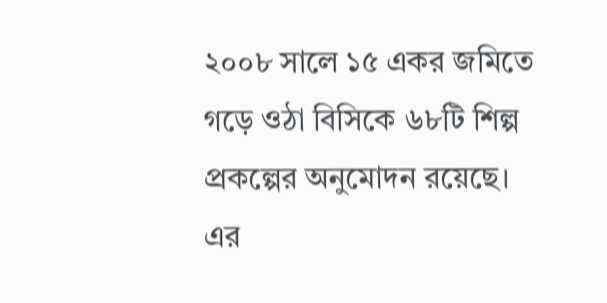২০০৮ সালে ১৫ একর জমিতে গড়ে ওঠা বিসিকে ৬৮টি শিল্প প্রকল্পের অনুমোদন রয়েছে। এর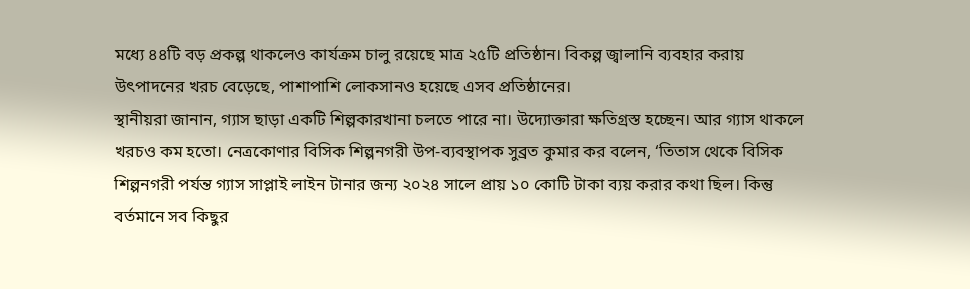মধ্যে ৪৪টি বড় প্রকল্প থাকলেও কার্যক্রম চালু রয়েছে মাত্র ২৫টি প্রতিষ্ঠান। বিকল্প জ্বালানি ব্যবহার করায় উৎপাদনের খরচ বেড়েছে, পাশাপাশি লোকসানও হয়েছে এসব প্রতিষ্ঠানের।
স্থানীয়রা জানান, গ্যাস ছাড়া একটি শিল্পকারখানা চলতে পারে না। উদ্যোক্তারা ক্ষতিগ্রস্ত হচ্ছেন। আর গ্যাস থাকলে খরচও কম হতো। নেত্রকোণার বিসিক শিল্পনগরী উপ-ব্যবস্থাপক সুব্রত কুমার কর বলেন, ‘তিতাস থেকে বিসিক শিল্পনগরী পর্যন্ত গ্যাস সাপ্লাই লাইন টানার জন্য ২০২৪ সালে প্রায় ১০ কোটি টাকা ব্যয় করার কথা ছিল। কিন্তু বর্তমানে সব কিছুর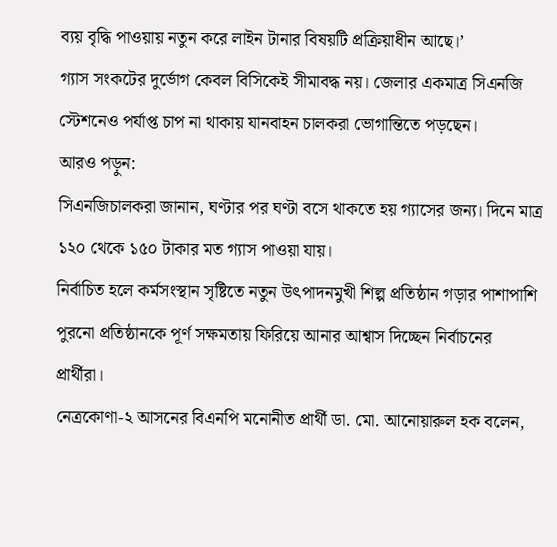ব্যয় বৃদ্ধি পাওয়ায় নতুন করে লাইন টানার বিষয়টি প্রক্রিয়াধীন আছে।’
গ্যাস সংকটের দুর্ভোগ কেবল বিসিকেই সীমাবদ্ধ নয়। জেলার একমাত্র সিএনজি স্টেশনেও পর্যাপ্ত চাপ না থাকায় যানবাহন চালকরা ভোগান্তিতে পড়ছেন।
আরও পড়ুন:
সিএনজিচালকরা জানান, ঘণ্টার পর ঘণ্টা বসে থাকতে হয় গ্যাসের জন্য। দিনে মাত্র ১২০ থেকে ১৫০ টাকার মত গ্যাস পাওয়া যায়।
নির্বাচিত হলে কর্মসংস্থান সৃষ্টিতে নতুন উৎপাদনমুখী শিল্প প্রতিষ্ঠান গড়ার পাশাপাশি পুরনো প্রতিষ্ঠানকে পূর্ণ সক্ষমতায় ফিরিয়ে আনার আশ্বাস দিচ্ছেন নির্বাচনের প্রার্থীরা।
নেত্রকোণা-২ আসনের বিএনপি মনোনীত প্রার্থী ডা. মো. আনোয়ারুল হক বলেন,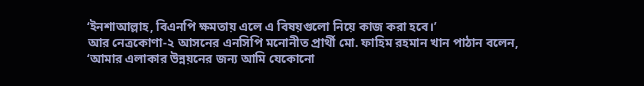‘ইনশাআল্লাহ, বিএনপি ক্ষমতায় এলে এ বিষয়গুলো নিয়ে কাজ করা হবে।’
আর নেত্রকোণা-২ আসনের এনসিপি মনোনীত প্রার্থী মো. ফাহিম রহমান খান পাঠান বলেন, ‘আমার এলাকার উন্নয়নের জন্য আমি যেকোনো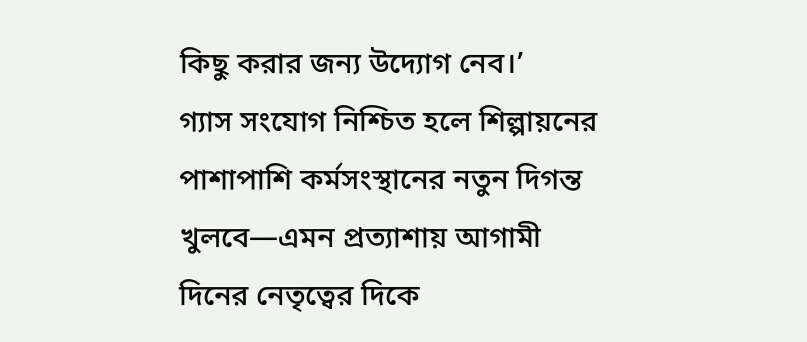কিছু করার জন্য উদ্যোগ নেব।’
গ্যাস সংযোগ নিশ্চিত হলে শিল্পায়নের পাশাপাশি কর্মসংস্থানের নতুন দিগন্ত খুলবে—এমন প্রত্যাশায় আগামী দিনের নেতৃত্বের দিকে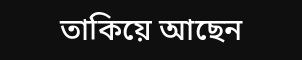তাকিয়ে আছেন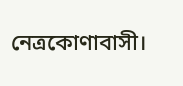নেত্রকোণাবাসী।